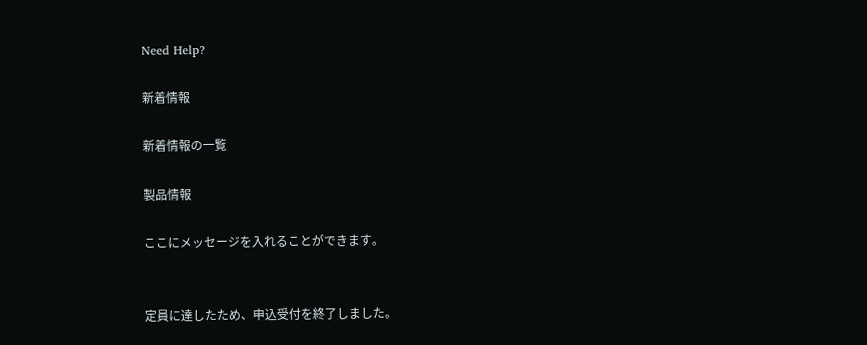Need Help?

新着情報

新着情報の一覧

製品情報

ここにメッセージを入れることができます。


定員に達したため、申込受付を終了しました。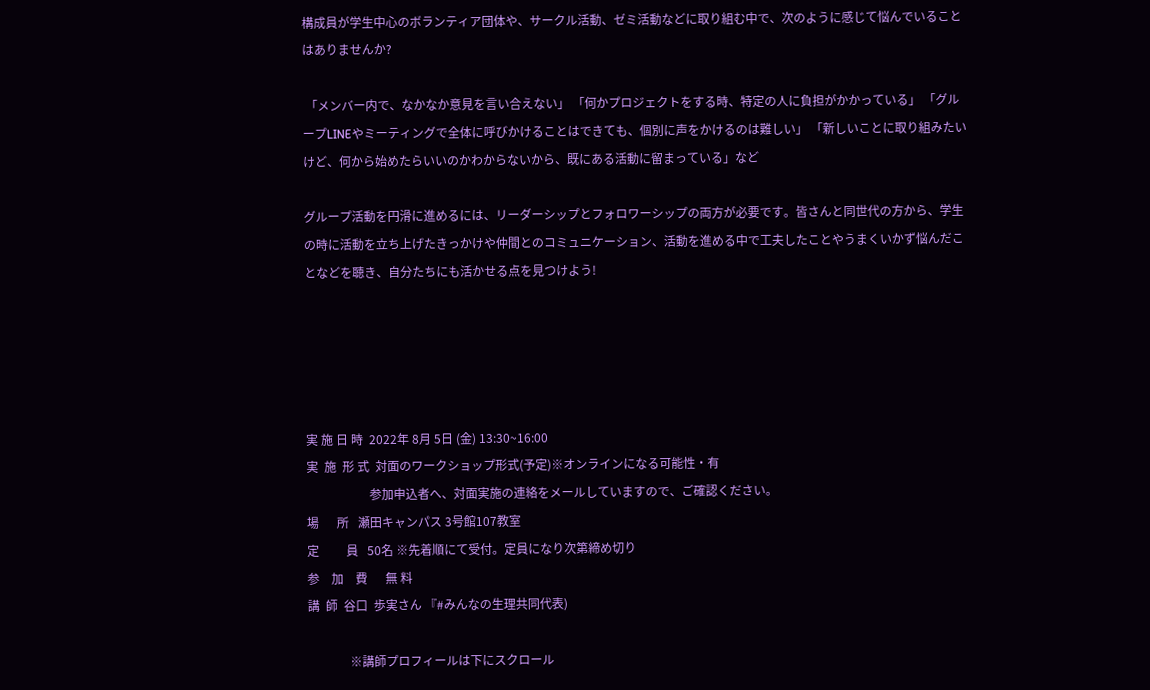構成員が学生中心のボランティア団体や、サークル活動、ゼミ活動などに取り組む中で、次のように感じて悩んでいることはありませんか?

 「メンバー内で、なかなか意見を言い合えない」 「何かプロジェクトをする時、特定の人に負担がかかっている」 「グループLINEやミーティングで全体に呼びかけることはできても、個別に声をかけるのは難しい」 「新しいことに取り組みたいけど、何から始めたらいいのかわからないから、既にある活動に留まっている」など

グループ活動を円滑に進めるには、リーダーシップとフォロワーシップの両方が必要です。皆さんと同世代の方から、学生の時に活動を立ち上げたきっかけや仲間とのコミュニケーション、活動を進める中で工夫したことやうまくいかず悩んだことなどを聴き、自分たちにも活かせる点を見つけよう!





実 施 日 時  2022年 8月 5日 (金) 13:30~16:00
実  施  形 式  対面のワークショップ形式(予定)※オンラインになる可能性・有
                     参加申込者へ、対面実施の連絡をメールしていますので、ご確認ください。
場      所   瀬田キャンパス 3号館107教室
定         員   50名 ※先着順にて受付。定員になり次第締め切り
参    加    費      無 料
講  師  谷口  歩実さん 『#みんなの生理共同代表)

              ※講師プロフィールは下にスクロール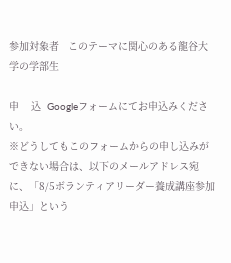参加対象者   このテーマに関心のある龍谷大学の学部生

申    込  Googleフォームにてお申込みください。
※どうしてもこのフォームからの申し込みができない場合は、以下のメールアドレス宛に、「8/5ボランティアリーダー養成講座参加申込」という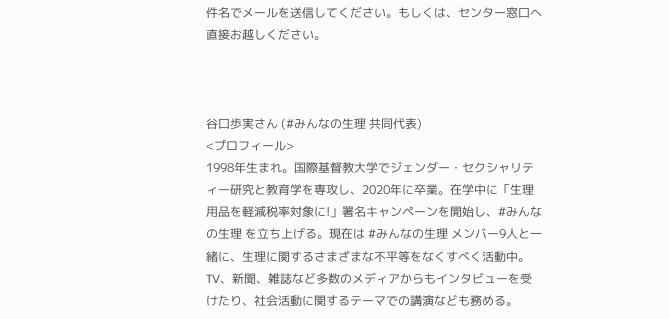件名でメールを送信してください。もしくは、センター窓口へ直接お越しください。



谷口歩実さん (#みんなの生理 共同代表)
<プロフィール>
1998年生まれ。国際基督教大学でジェンダー・セクシャリティー研究と教育学を専攻し、2020年に卒業。在学中に「生理用品を軽減税率対象に!」署名キャンペーンを開始し、#みんなの生理 を立ち上げる。現在は #みんなの生理 メンバー9人と一緒に、生理に関するさまざまな不平等をなくすべく活動中。TV、新聞、雑誌など多数のメディアからもインタビューを受けたり、社会活動に関するテーマでの講演なども務める。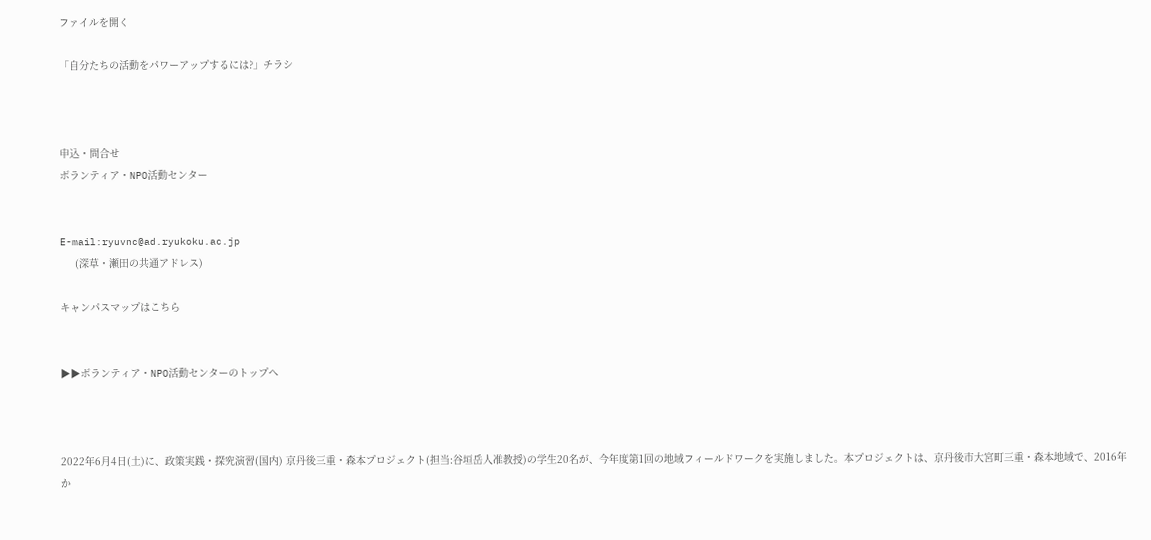ファイルを開く

「自分たちの活動をパワーアップするには?」チラシ



申込・問合せ
ボランティア・NPO活動センター


E-mail:ryuvnc@ad.ryukoku.ac.jp
     (深草・瀬田の共通アドレス)

キャンパスマップはこちら


▶▶ボランティア・NPO活動センターのトップへ



2022年6月4日(土)に、政策実践・探究演習(国内) 京丹後三重・森本プロジェクト(担当:谷垣岳人准教授)の学生20名が、今年度第1回の地域フィールドワークを実施しました。本プロジェクトは、京丹後市大宮町三重・森本地域で、2016年か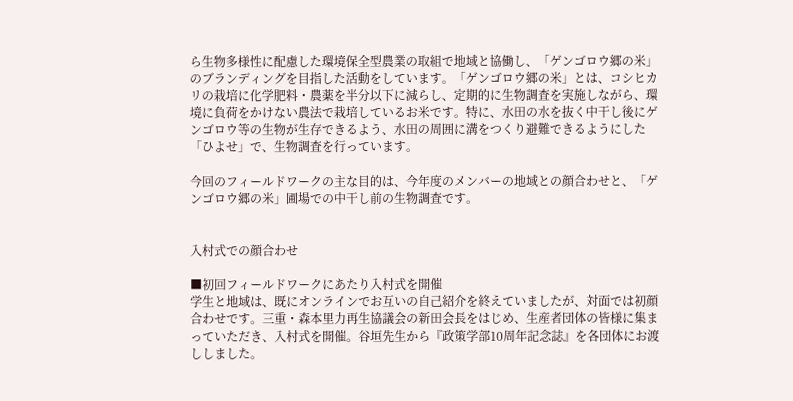ら生物多様性に配慮した環境保全型農業の取組で地域と協働し、「ゲンゴロウ郷の米」のブランディングを目指した活動をしています。「ゲンゴロウ郷の米」とは、コシヒカリの栽培に化学肥料・農薬を半分以下に減らし、定期的に生物調査を実施しながら、環境に負荷をかけない農法で栽培しているお米です。特に、水田の水を抜く中干し後にゲンゴロウ等の生物が生存できるよう、水田の周囲に溝をつくり避難できるようにした「ひよせ」で、生物調査を行っています。

今回のフィールドワークの主な目的は、今年度のメンバーの地域との顔合わせと、「ゲンゴロウ郷の米」圃場での中干し前の生物調査です。


入村式での顔合わせ

■初回フィールドワークにあたり入村式を開催
学生と地域は、既にオンラインでお互いの自己紹介を終えていましたが、対面では初顔合わせです。三重・森本里力再生協議会の新田会長をはじめ、生産者団体の皆様に集まっていただき、入村式を開催。谷垣先生から『政策学部10周年記念誌』を各団体にお渡ししました。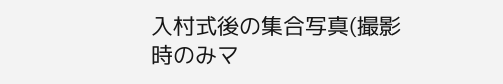入村式後の集合写真(撮影時のみマ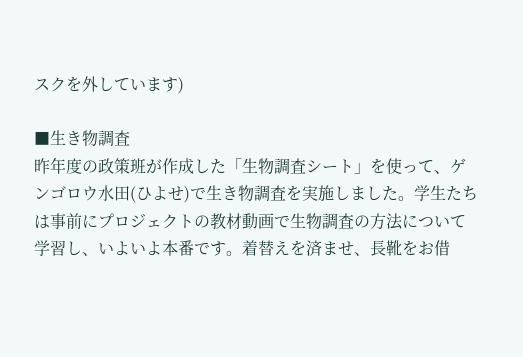スクを外しています)

■生き物調査
昨年度の政策班が作成した「生物調査シート」を使って、ゲンゴロウ水田(ひよせ)で生き物調査を実施しました。学生たちは事前にプロジェクトの教材動画で生物調査の方法について学習し、いよいよ本番です。着替えを済ませ、長靴をお借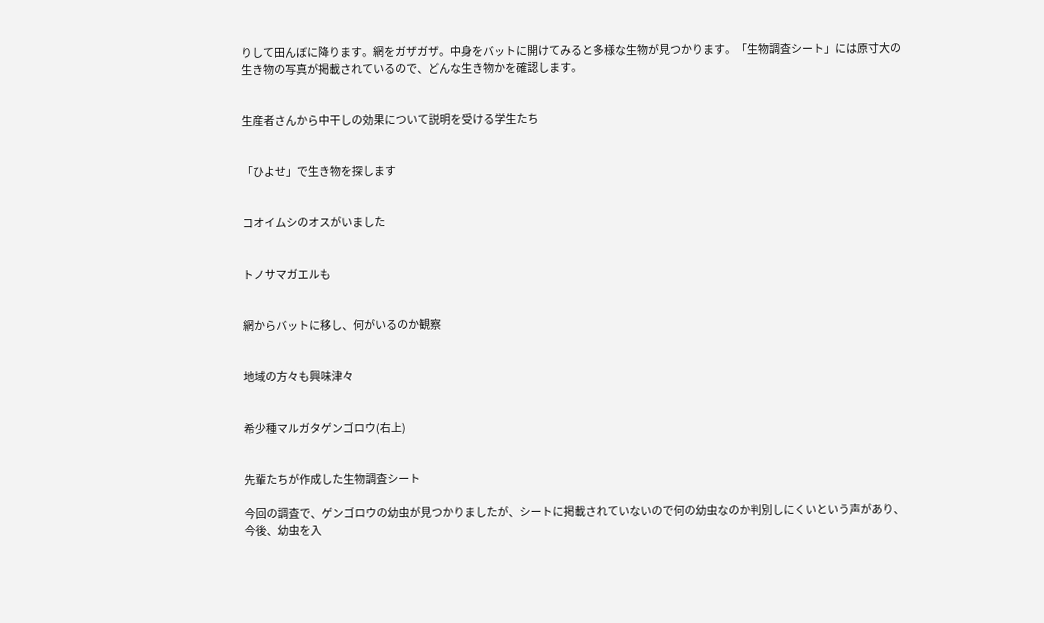りして田んぼに降ります。網をガザガザ。中身をバットに開けてみると多様な生物が見つかります。「生物調査シート」には原寸大の生き物の写真が掲載されているので、どんな生き物かを確認します。


生産者さんから中干しの効果について説明を受ける学生たち


「ひよせ」で生き物を探します


コオイムシのオスがいました


トノサマガエルも


網からバットに移し、何がいるのか観察


地域の方々も興味津々


希少種マルガタゲンゴロウ(右上)


先輩たちが作成した生物調査シート

今回の調査で、ゲンゴロウの幼虫が見つかりましたが、シートに掲載されていないので何の幼虫なのか判別しにくいという声があり、今後、幼虫を入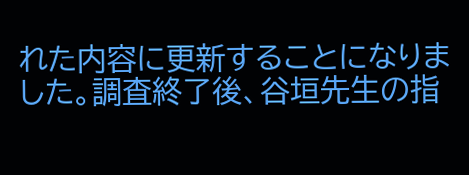れた内容に更新することになりました。調査終了後、谷垣先生の指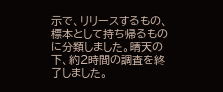示で、リリースするもの、標本として持ち帰るものに分類しました。晴天の下、約2時間の調査を終了しました。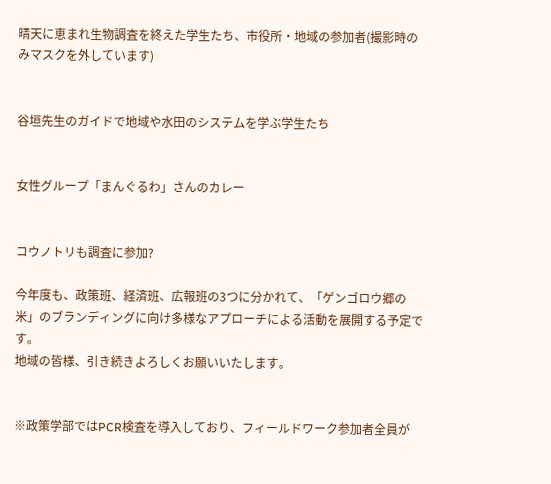晴天に恵まれ生物調査を終えた学生たち、市役所・地域の参加者(撮影時のみマスクを外しています)


谷垣先生のガイドで地域や水田のシステムを学ぶ学生たち


女性グループ「まんぐるわ」さんのカレー


コウノトリも調査に参加?

今年度も、政策班、経済班、広報班の3つに分かれて、「ゲンゴロウ郷の米」のブランディングに向け多様なアプローチによる活動を展開する予定です。
地域の皆様、引き続きよろしくお願いいたします。


※政策学部ではPCR検査を導入しており、フィールドワーク参加者全員が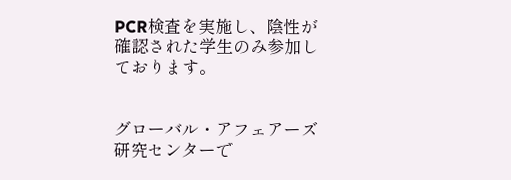PCR検査を実施し、陰性が確認された学生のみ参加しております。


グローバル・アフェアーズ研究センターで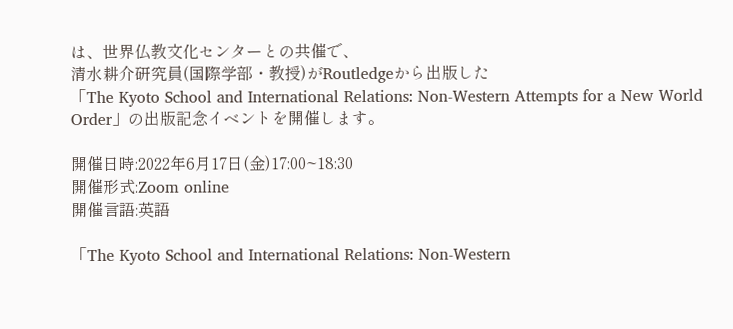は、世界仏教文化センターとの共催で、
清水耕介研究員(国際学部・教授)がRoutledgeから出版した
「The Kyoto School and International Relations: Non-Western Attempts for a New World Order」の出版記念イベントを開催します。

開催日時:2022年6月17日(金)17:00~18:30
開催形式:Zoom online
開催言語:英語

「The Kyoto School and International Relations: Non-Western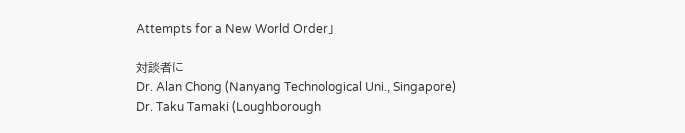Attempts for a New World Order」

対談者に
Dr. Alan Chong (Nanyang Technological Uni., Singapore)
Dr. Taku Tamaki (Loughborough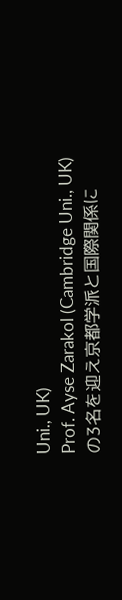Uni., UK)
Prof. Ayse Zarakol (Cambridge Uni., UK)
の3名を迎え京都学派と国際関係に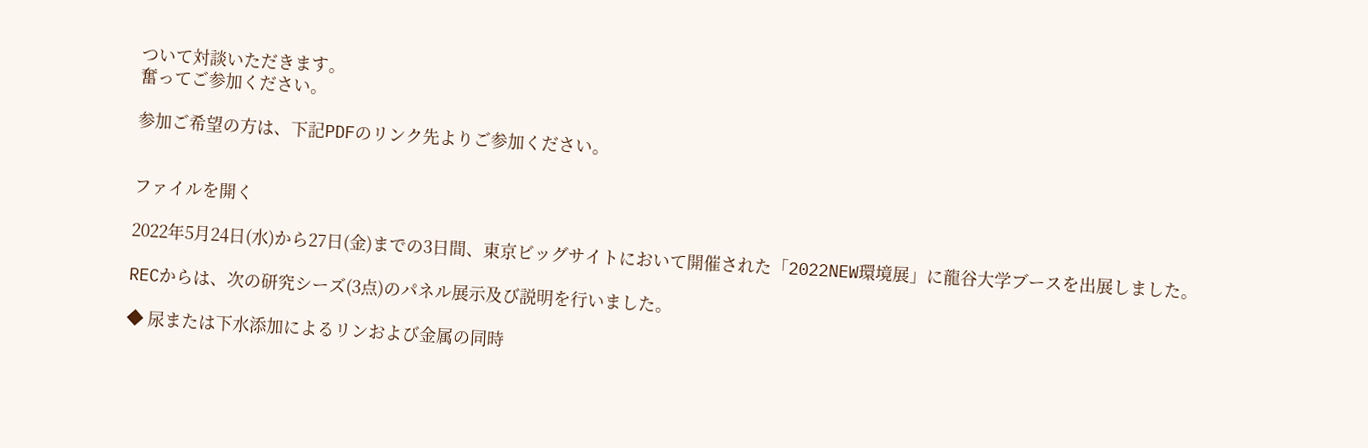ついて対談いただきます。
奮ってご参加ください。

参加ご希望の方は、下記PDFのリンク先よりご参加ください。


ファイルを開く

2022年5月24日(水)から27日(金)までの3日間、東京ビッグサイトにおいて開催された「2022NEW環境展」に龍谷大学ブースを出展しました。

RECからは、次の研究シーズ(3点)のパネル展示及び説明を行いました。

◆ 尿または下水添加によるリンおよび金属の同時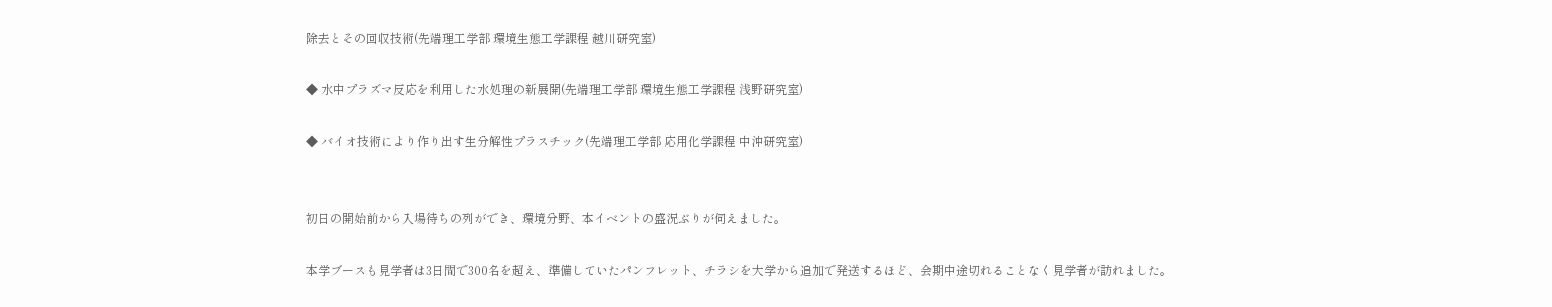除去とその回収技術(先端理工学部 環境生態工学課程 越川研究室)

◆ 水中プラズマ反応を利用した水処理の新展開(先端理工学部 環境生態工学課程 浅野研究室)

◆ バイオ技術により作り出す生分解性プラスチック(先端理工学部 応用化学課程 中沖研究室)


初日の開始前から入場待ちの列ができ、環境分野、本イベントの盛況ぶりが伺えました。

本学ブースも見学者は3日間で300名を超え、準備していたパンフレット、チラシを大学から追加で発送するほど、会期中途切れることなく見学者が訪れました。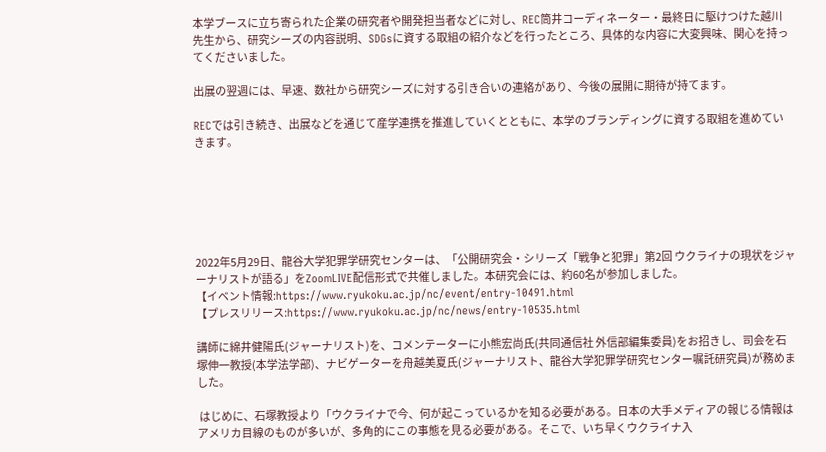本学ブースに立ち寄られた企業の研究者や開発担当者などに対し、REC筒井コーディネーター・最終日に駆けつけた越川先生から、研究シーズの内容説明、SDGsに資する取組の紹介などを行ったところ、具体的な内容に大変興味、関心を持ってくださいました。

出展の翌週には、早速、数社から研究シーズに対する引き合いの連絡があり、今後の展開に期待が持てます。

RECでは引き続き、出展などを通じて産学連携を推進していくとともに、本学のブランディングに資する取組を進めていきます。






2022年5月29日、龍谷大学犯罪学研究センターは、「公開研究会・シリーズ「戦争と犯罪」第2回 ウクライナの現状をジャーナリストが語る」をZoomLIVE配信形式で共催しました。本研究会には、約60名が参加しました。
【イベント情報:https://www.ryukoku.ac.jp/nc/event/entry-10491.html
【プレスリリース:https://www.ryukoku.ac.jp/nc/news/entry-10535.html

講師に綿井健陽氏(ジャーナリスト)を、コメンテーターに小熊宏尚氏(共同通信社 外信部編集委員)をお招きし、司会を石塚伸一教授(本学法学部)、ナビゲーターを舟越美夏氏(ジャーナリスト、龍谷大学犯罪学研究センター嘱託研究員)が務めました。

 はじめに、石塚教授より「ウクライナで今、何が起こっているかを知る必要がある。日本の大手メディアの報じる情報はアメリカ目線のものが多いが、多角的にこの事態を見る必要がある。そこで、いち早くウクライナ入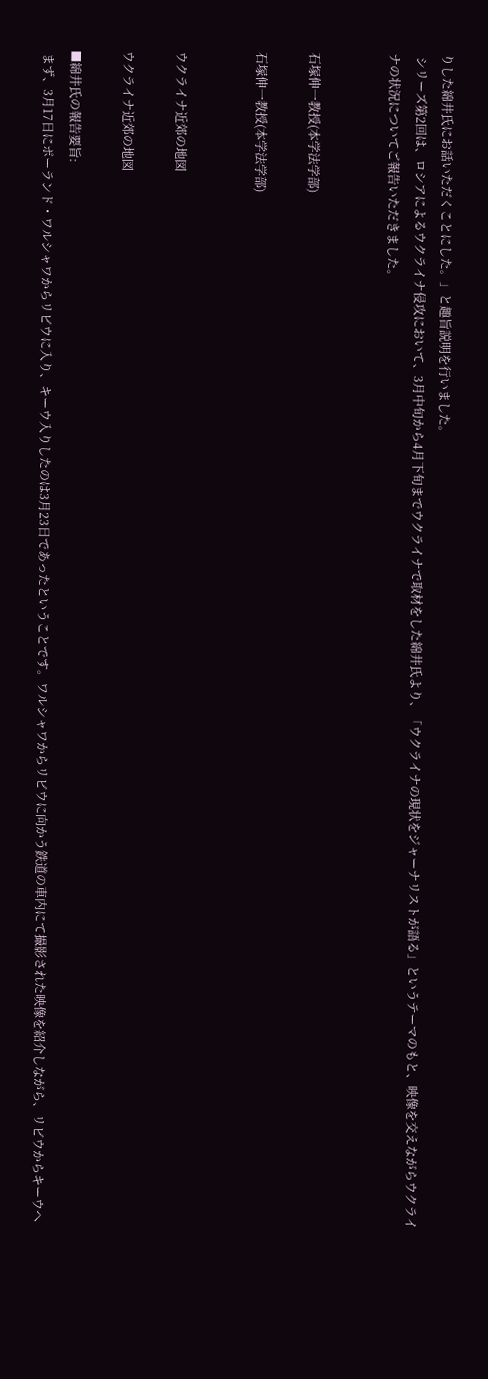りした綿井氏にお話いただくことにした。」と趣旨説明を行いました。
 シリーズ第2回は、ロシアによるウクライナ侵攻において、3月中旬から4月下旬までウクライナで取材をした綿井氏より、「ウクライナの現状をジャーナリストが語る」というテーマのもと、映像を交えながらウクライナの状況についてご報告いただきました。


石塚伸一教授(本学法学部)

石塚伸一教授(本学法学部)


ウクライナ近郊の地図

ウクライナ近郊の地図

■綿井氏の報告要旨:
 まず、3月17日にポーランド・ワルシャワからリビウに入り、キーウ入りしたのは3月23日であったということです。ワルシャワからリビウに向かう鉄道の車内にて撮影された映像を紹介しながら、リビウからキーウへ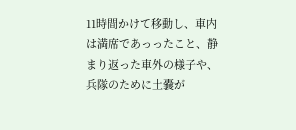11時間かけて移動し、車内は満席であっったこと、静まり返った車外の様子や、兵隊のために土嚢が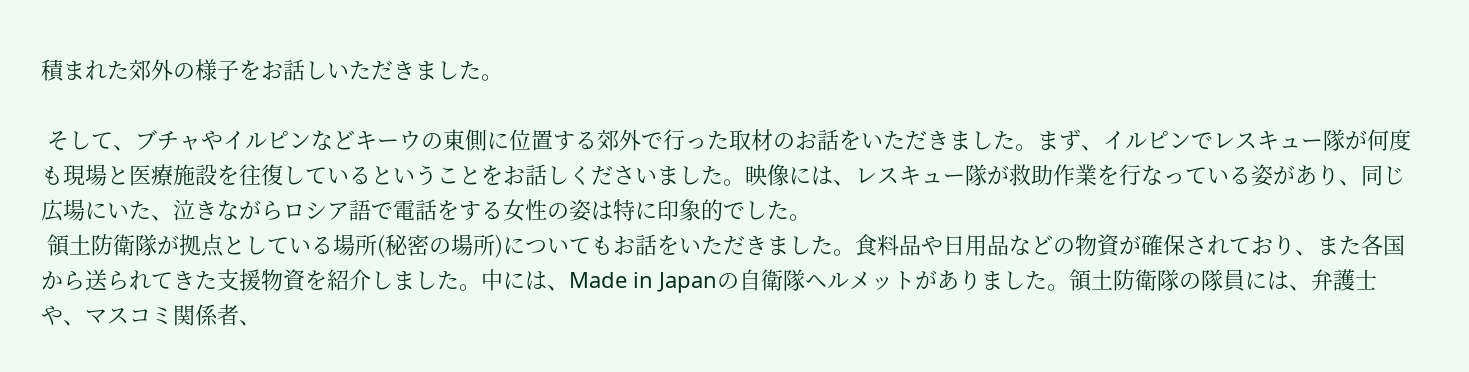積まれた郊外の様子をお話しいただきました。

 そして、ブチャやイルピンなどキーウの東側に位置する郊外で行った取材のお話をいただきました。まず、イルピンでレスキュー隊が何度も現場と医療施設を往復しているということをお話しくださいました。映像には、レスキュー隊が救助作業を行なっている姿があり、同じ広場にいた、泣きながらロシア語で電話をする女性の姿は特に印象的でした。
 領土防衛隊が拠点としている場所(秘密の場所)についてもお話をいただきました。食料品や日用品などの物資が確保されており、また各国から送られてきた支援物資を紹介しました。中には、Made in Japanの自衛隊ヘルメットがありました。領土防衛隊の隊員には、弁護士や、マスコミ関係者、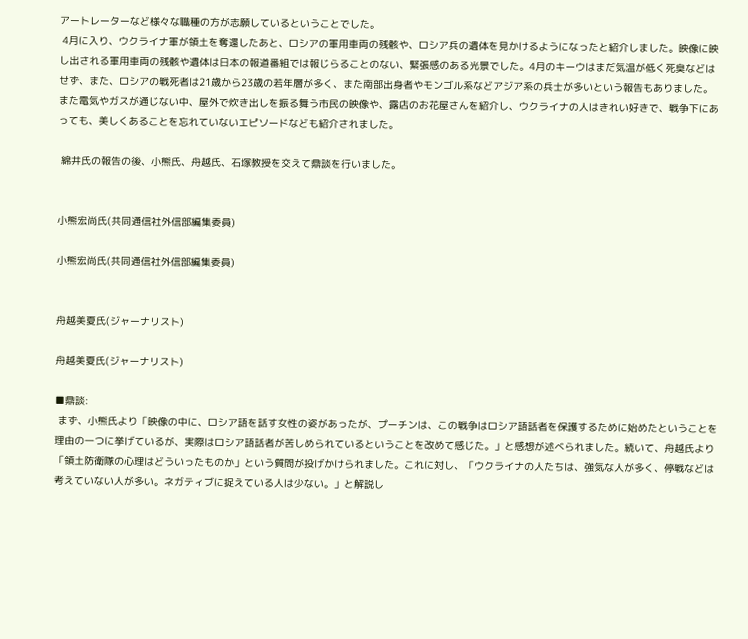アートレーターなど様々な職種の方が志願しているということでした。
 4月に入り、ウクライナ軍が領土を奪還したあと、ロシアの軍用車両の残骸や、ロシア兵の遺体を見かけるようになったと紹介しました。映像に映し出される軍用車両の残骸や遺体は日本の報道番組では報じらることのない、緊張感のある光景でした。4月のキーウはまだ気温が低く死臭などはせず、また、ロシアの戦死者は21歳から23歳の若年層が多く、また南部出身者やモンゴル系などアジア系の兵士が多いという報告もありました。
また電気やガスが通じない中、屋外で炊き出しを振る舞う市民の映像や、露店のお花屋さんを紹介し、ウクライナの人はきれい好きで、戦争下にあっても、美しくあることを忘れていないエピソードなども紹介されました。

 綿井氏の報告の後、小熊氏、舟越氏、石塚教授を交えて鼎談を行いました。


小熊宏尚氏(共同通信社外信部編集委員)

小熊宏尚氏(共同通信社外信部編集委員)


舟越美夏氏(ジャーナリスト)

舟越美夏氏(ジャーナリスト)

■鼎談:
 まず、小熊氏より「映像の中に、ロシア語を話す女性の姿があったが、プーチンは、この戦争はロシア語話者を保護するために始めたということを理由の一つに挙げているが、実際はロシア語話者が苦しめられているということを改めて感じた。」と感想が述べられました。続いて、舟越氏より「領土防衛隊の心理はどういったものか」という質問が投げかけられました。これに対し、「ウクライナの人たちは、強気な人が多く、停戦などは考えていない人が多い。ネガティブに捉えている人は少ない。」と解説し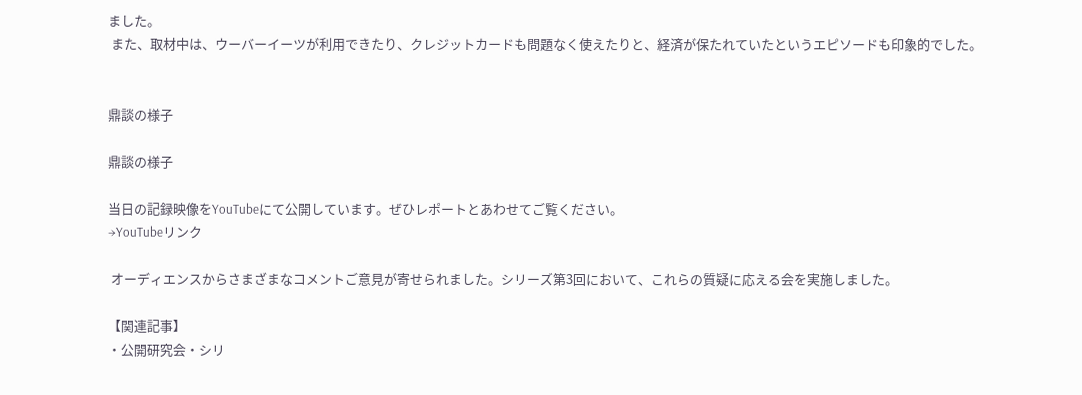ました。
 また、取材中は、ウーバーイーツが利用できたり、クレジットカードも問題なく使えたりと、経済が保たれていたというエピソードも印象的でした。


鼎談の様子

鼎談の様子

当日の記録映像をYouTubeにて公開しています。ぜひレポートとあわせてご覧ください。
→YouTubeリンク

 オーディエンスからさまざまなコメントご意見が寄せられました。シリーズ第3回において、これらの質疑に応える会を実施しました。

【関連記事】
・公開研究会・シリ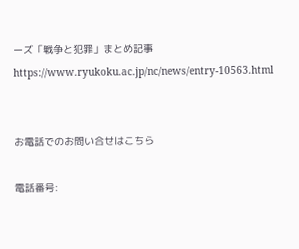ーズ「戦争と犯罪」まとめ記事
https://www.ryukoku.ac.jp/nc/news/entry-10563.html


お電話でのお問い合せはこちら

電話番号: